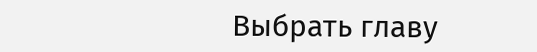Выбрать главу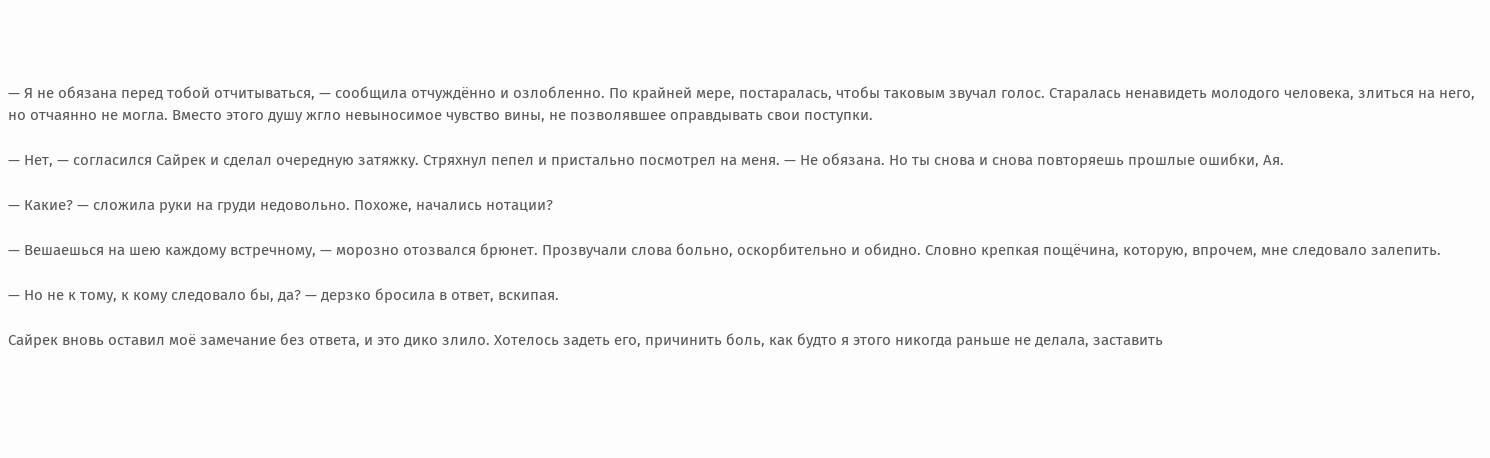— Я не обязана перед тобой отчитываться, — сообщила отчуждённо и озлобленно. По крайней мере, постаралась, чтобы таковым звучал голос. Старалась ненавидеть молодого человека, злиться на него, но отчаянно не могла. Вместо этого душу жгло невыносимое чувство вины, не позволявшее оправдывать свои поступки.

— Нет, — согласился Сайрек и сделал очередную затяжку. Стряхнул пепел и пристально посмотрел на меня. — Не обязана. Но ты снова и снова повторяешь прошлые ошибки, Ая.

— Какие? — сложила руки на груди недовольно. Похоже, начались нотации?

— Вешаешься на шею каждому встречному, — морозно отозвался брюнет. Прозвучали слова больно, оскорбительно и обидно. Словно крепкая пощёчина, которую, впрочем, мне следовало залепить.

— Но не к тому, к кому следовало бы, да? — дерзко бросила в ответ, вскипая.

Сайрек вновь оставил моё замечание без ответа, и это дико злило. Хотелось задеть его, причинить боль, как будто я этого никогда раньше не делала, заставить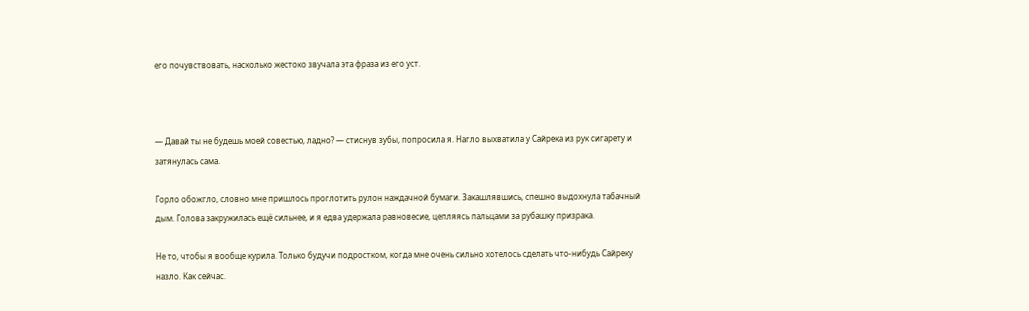его почувствовать, насколько жестоко звучала эта фраза из его уст.



— Давай ты не будешь моей совестью, ладно? — стиснув зубы, попросила я. Нагло выхватила у Сайрека из рук сигарету и затянулась сама.

Горло обожгло, словно мне пришлось проглотить рулон наждачной бумаги. Закашлявшись, спешно выдохнула табачный дым. Голова закружилась ещё сильнее, и я едва удержала равновесие, цепляясь пальцами за рубашку призрака.

Не то, чтобы я вообще курила. Только будучи подростком, когда мне очень сильно хотелось сделать что-нибудь Сайреку назло. Как сейчас.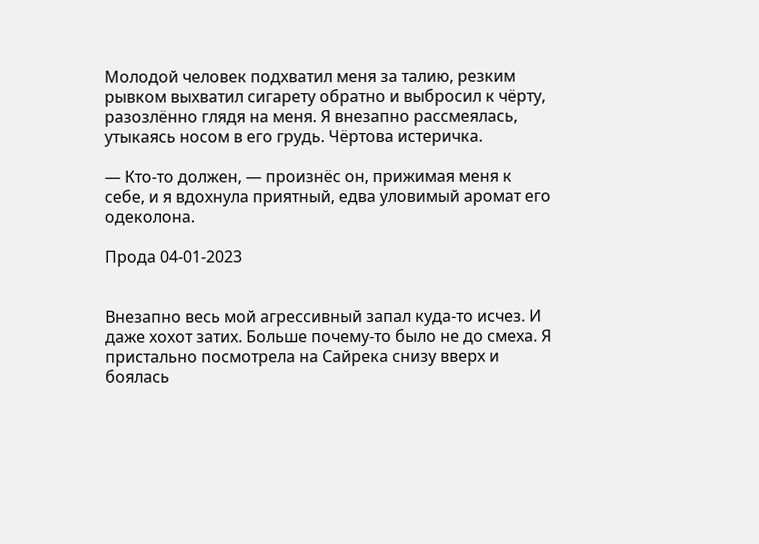Молодой человек подхватил меня за талию, резким рывком выхватил сигарету обратно и выбросил к чёрту, разозлённо глядя на меня. Я внезапно рассмеялась, утыкаясь носом в его грудь. Чёртова истеричка.

— Кто-то должен, — произнёс он, прижимая меня к себе, и я вдохнула приятный, едва уловимый аромат его одеколона.

Прода 04-01-2023


Внезапно весь мой агрессивный запал куда-то исчез. И даже хохот затих. Больше почему-то было не до смеха. Я пристально посмотрела на Сайрека снизу вверх и боялась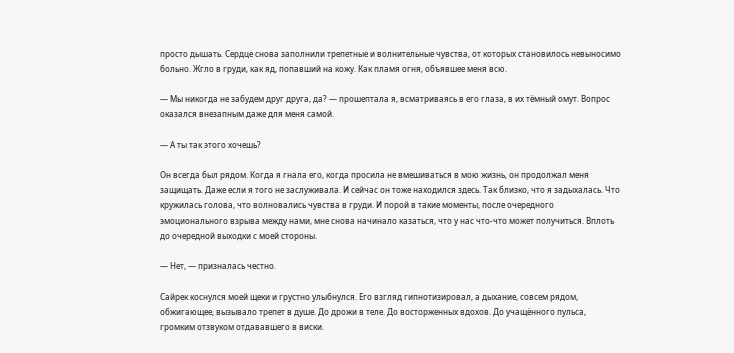просто дышать. Сердце снова заполнили трепетные и волнительные чувства, от которых становилось невыносимо больно. Жгло в груди, как яд, попавший на кожу. Как пламя огня, объявшее меня всю.

— Мы никогда не забудем друг друга, да? — прошептала я, всматриваясь в его глаза, в их тёмный омут. Вопрос оказался внезапным даже для меня самой.

— А ты так этого хочешь?

Он всегда был рядом. Когда я гнала его, когда просила не вмешиваться в мою жизнь, он продолжал меня защищать. Даже если я того не заслуживала. И сейчас он тоже находился здесь. Так близко, что я задыхалась. Что кружилась голова, что волновались чувства в груди. И порой в такие моменты, после очередного эмоционального взрыва между нами, мне снова начинало казаться, что у нас что-что может получиться. Вплоть до очередной выходки с моей стороны.

— Нет, — призналась честно.

Сайрек коснулся моей щеки и грустно улыбнулся. Его взгляд гипнотизировал, а дыхание, совсем рядом, обжигающее, вызывало трепет в душе. До дрожи в теле. До восторженных вдохов. До учащённого пульса, громким отзвуком отдававшего в виски.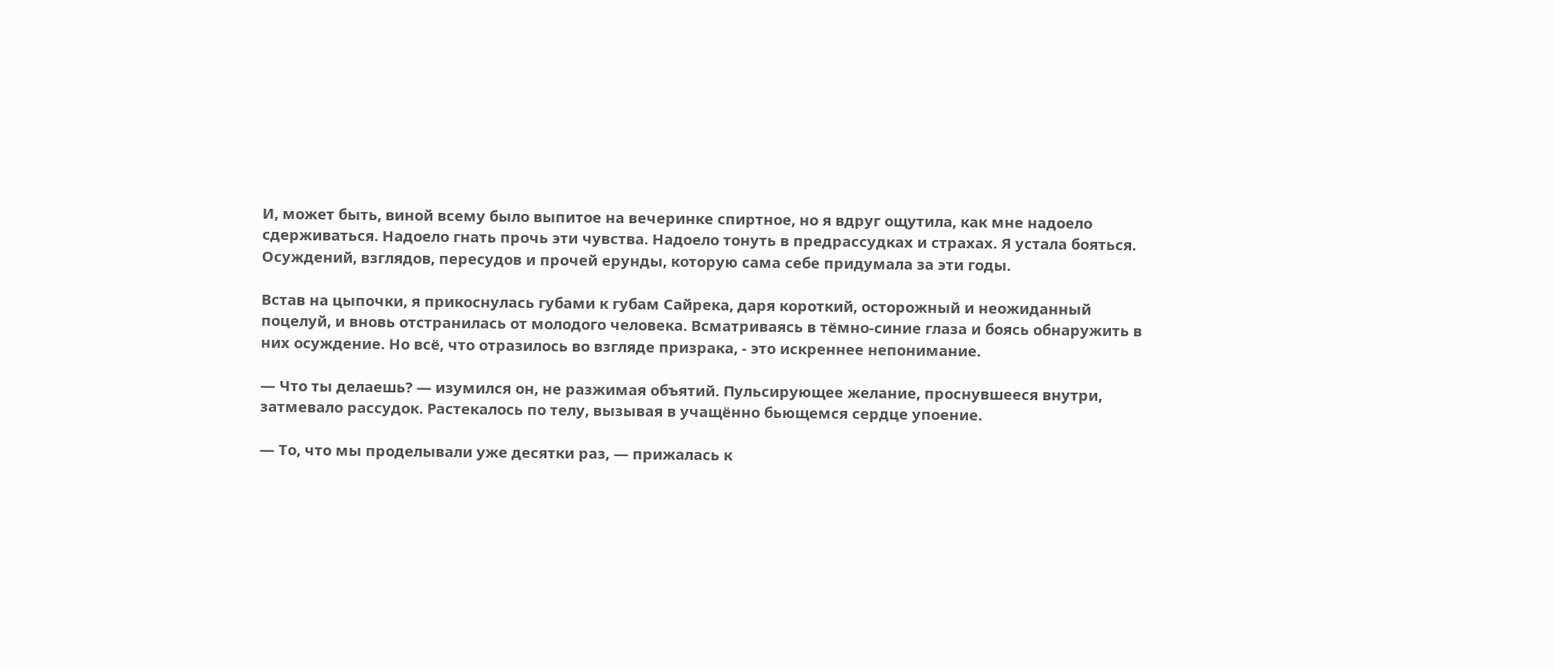И, может быть, виной всему было выпитое на вечеринке спиртное, но я вдруг ощутила, как мне надоело сдерживаться. Надоело гнать прочь эти чувства. Надоело тонуть в предрассудках и страхах. Я устала бояться. Осуждений, взглядов, пересудов и прочей ерунды, которую сама себе придумала за эти годы.

Встав на цыпочки, я прикоснулась губами к губам Сайрека, даря короткий, осторожный и неожиданный поцелуй, и вновь отстранилась от молодого человека. Всматриваясь в тёмно-синие глаза и боясь обнаружить в них осуждение. Но всё, что отразилось во взгляде призрака, - это искреннее непонимание.

— Что ты делаешь? — изумился он, не разжимая объятий. Пульсирующее желание, проснувшееся внутри, затмевало рассудок. Растекалось по телу, вызывая в учащённо бьющемся сердце упоение.

— То, что мы проделывали уже десятки раз, — прижалась к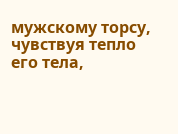мужскому торсу, чувствуя тепло его тела,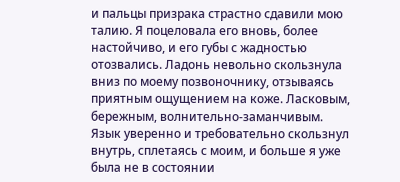и пальцы призрака страстно сдавили мою талию. Я поцеловала его вновь, более настойчиво, и его губы с жадностью отозвались. Ладонь невольно скользнула вниз по моему позвоночнику, отзываясь приятным ощущением на коже. Ласковым, бережным, волнительно-заманчивым. Язык уверенно и требовательно скользнул внутрь, сплетаясь с моим, и больше я уже была не в состоянии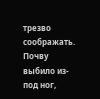трезво соображать. Почву выбило из-под ног,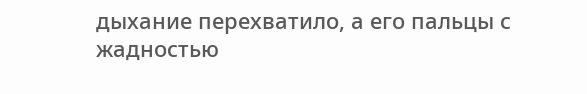дыхание перехватило, а его пальцы с жадностью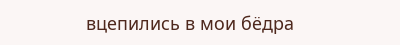вцепились в мои бёдра